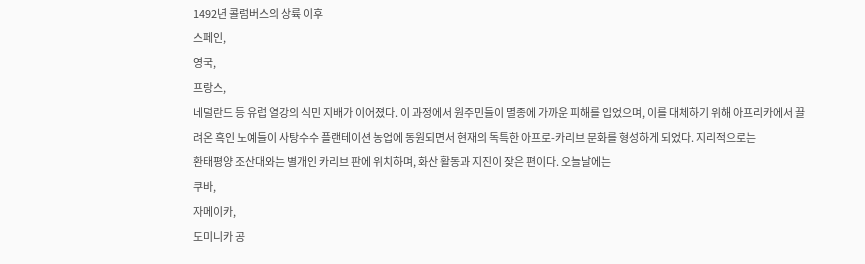1492년 콜럼버스의 상륙 이후
스페인,
영국,
프랑스,
네덜란드 등 유럽 열강의 식민 지배가 이어졌다. 이 과정에서 원주민들이 멸종에 가까운 피해를 입었으며, 이를 대체하기 위해 아프리카에서 끌려온 흑인 노예들이 사탕수수 플랜테이션 농업에 동원되면서 현재의 독특한 아프로-카리브 문화를 형성하게 되었다. 지리적으로는
환태평양 조산대와는 별개인 카리브 판에 위치하며, 화산 활동과 지진이 잦은 편이다. 오늘날에는
쿠바,
자메이카,
도미니카 공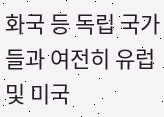화국 등 독립 국가들과 여전히 유럽 및 미국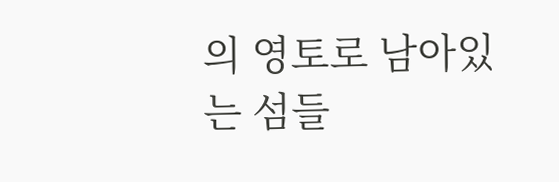의 영토로 남아있는 섬들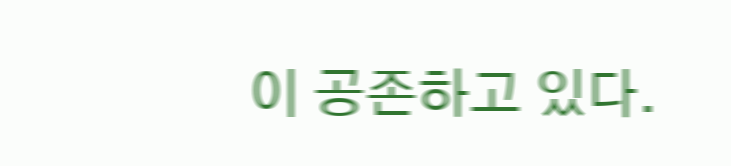이 공존하고 있다.